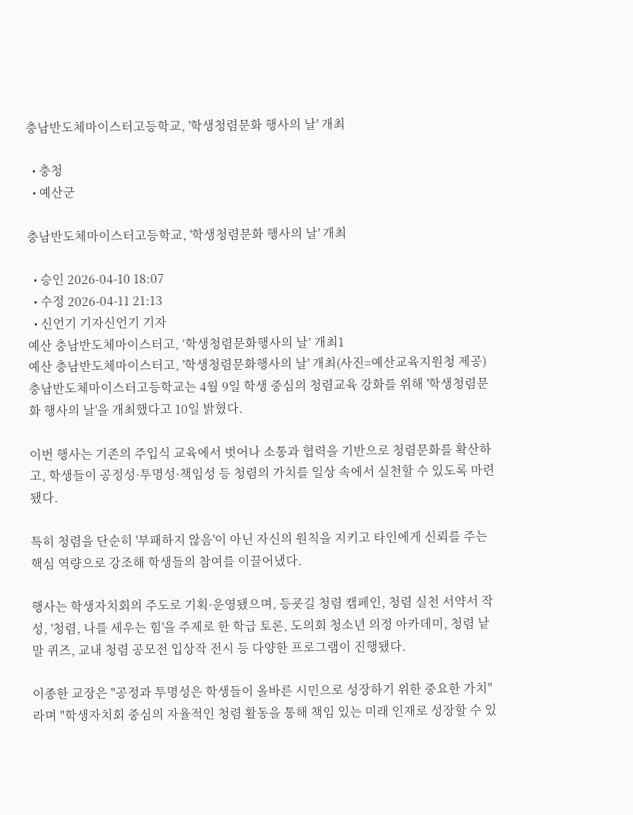충남반도체마이스터고등학교, '학생청렴문화 행사의 날' 개최

  • 충청
  • 예산군

충남반도체마이스터고등학교, '학생청렴문화 행사의 날' 개최

  • 승인 2026-04-10 18:07
  • 수정 2026-04-11 21:13
  • 신언기 기자신언기 기자
예산 충남반도체마이스터고, ‘학생청렴문화행사의 날’ 개최1
예산 충남반도체마이스터고, '학생청렴문화행사의 날' 개최(사진=예산교육지원청 제공)
충남반도체마이스터고등학교는 4월 9일 학생 중심의 청렴교육 강화를 위해 '학생청렴문화 행사의 날'을 개최했다고 10일 밝혔다.

이번 행사는 기존의 주입식 교육에서 벗어나 소통과 협력을 기반으로 청렴문화를 확산하고, 학생들이 공정성·투명성·책임성 등 청렴의 가치를 일상 속에서 실천할 수 있도록 마련됐다.

특히 청렴을 단순히 '부패하지 않음'이 아닌 자신의 원칙을 지키고 타인에게 신뢰를 주는 핵심 역량으로 강조해 학생들의 참여를 이끌어냈다.

행사는 학생자치회의 주도로 기획·운영됐으며, 등굣길 청렴 캠페인, 청렴 실천 서약서 작성, '청렴, 나를 세우는 힘'을 주제로 한 학급 토론, 도의회 청소년 의정 아카데미, 청렴 낱말 퀴즈, 교내 청렴 공모전 입상작 전시 등 다양한 프로그램이 진행됐다.

이종한 교장은 "공정과 투명성은 학생들이 올바른 시민으로 성장하기 위한 중요한 가치"라며 "학생자치회 중심의 자율적인 청렴 활동을 통해 책임 있는 미래 인재로 성장할 수 있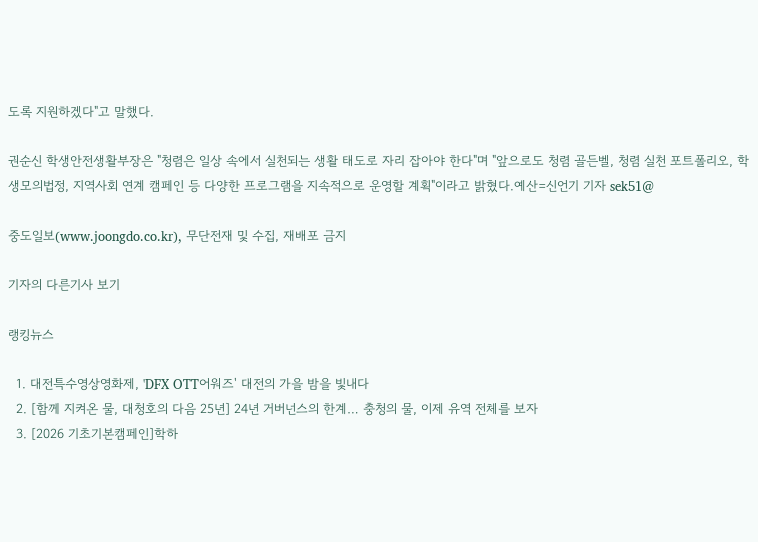도록 지원하겠다"고 말했다.

권순신 학생안전생활부장은 "청렴은 일상 속에서 실천되는 생활 태도로 자리 잡아야 한다"며 "앞으로도 청렴 골든벨, 청렴 실천 포트폴리오, 학생모의법정, 지역사회 연계 캠페인 등 다양한 프로그램을 지속적으로 운영할 계획"이라고 밝혔다.예산=신언기 기자 sek51@

중도일보(www.joongdo.co.kr), 무단전재 및 수집, 재배포 금지

기자의 다른기사 보기

랭킹뉴스

  1. 대전특수영상영화제, 'DFX OTT어워즈' 대전의 가을 밤을 빛내다
  2. [함께 지켜온 물, 대청호의 다음 25년] 24년 거버넌스의 한계… 충청의 물, 이제 유역 전체를 보자
  3. [2026 기초기본캠페인]학하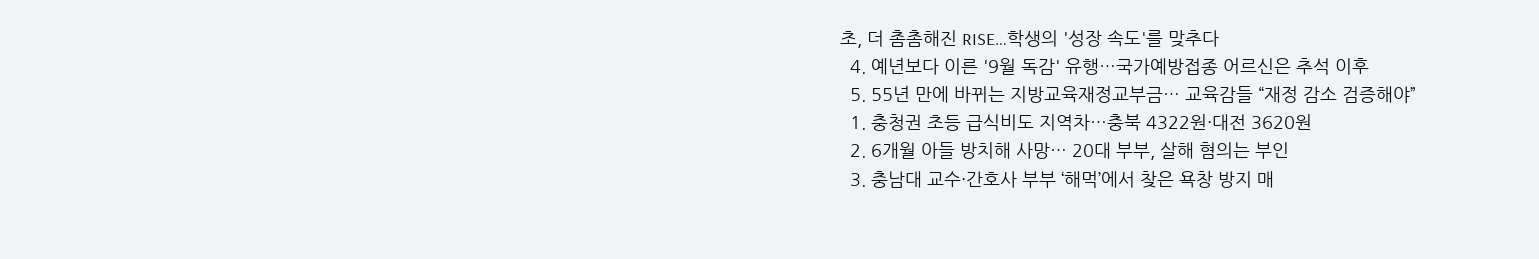초, 더 촘촘해진 RISE…학생의 '성장 속도'를 맞추다
  4. 예년보다 이른 '9월 독감' 유행…국가예방접종 어르신은 추석 이후
  5. 55년 만에 바뀌는 지방교육재정교부금… 교육감들 “재정 감소 검증해야”
  1. 충청권 초등 급식비도 지역차…충북 4322원·대전 3620원
  2. 6개월 아들 방치해 사망… 20대 부부, 살해 혐의는 부인
  3. 충남대 교수·간호사 부부 ‘해먹’에서 찾은 욕창 방지 매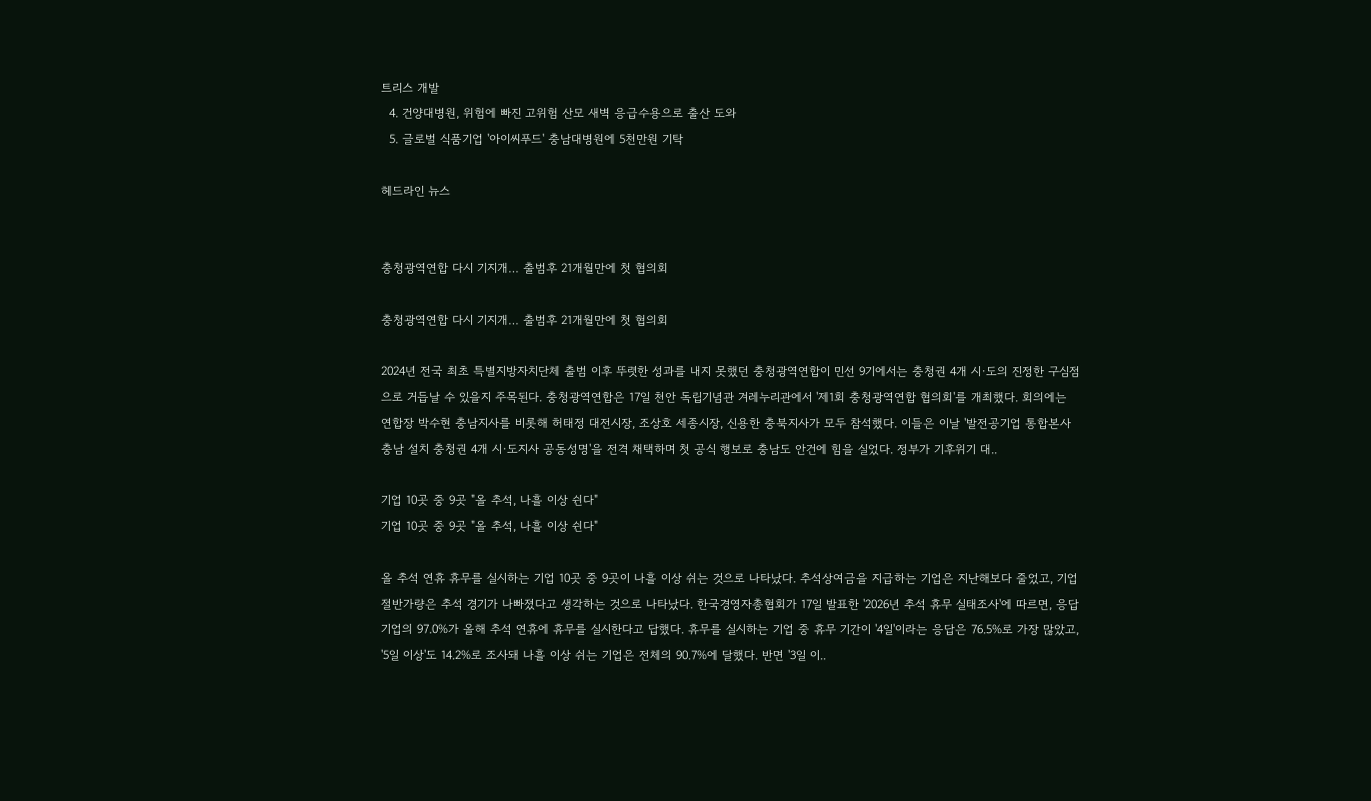트리스 개발
  4. 건양대병원, 위험에 빠진 고위험 산모 새벽 응급수용으로 출산 도와
  5. 글로벌 식품기업 '아이씨푸드' 충남대병원에 5천만원 기탁

헤드라인 뉴스


충청광역연합 다시 기지개… 출범후 21개월만에 첫 협의회

충청광역연합 다시 기지개… 출범후 21개월만에 첫 협의회

2024년 전국 최초 특별지방자치단체 출범 이후 뚜렷한 성과를 내지 못했던 충청광역연합이 민선 9기에서는 충청권 4개 시·도의 진정한 구심점으로 거듭날 수 있을지 주목된다. 충청광역연합은 17일 천안 독립기념관 겨레누리관에서 '제1회 충청광역연합 협의회'를 개최했다. 회의에는 연합장 박수현 충남지사를 비롯해 허태정 대전시장, 조상호 세종시장, 신용한 충북지사가 모두 참석했다. 이들은 이날 '발전공기업 통합본사 충남 설치 충청권 4개 시·도지사 공동성명'을 전격 채택하며 첫 공식 행보로 충남도 안건에 힘을 실었다. 정부가 기후위기 대..

기업 10곳 중 9곳 "올 추석, 나흘 이상 쉰다"
기업 10곳 중 9곳 "올 추석, 나흘 이상 쉰다"

올 추석 연휴 휴무를 실시하는 기업 10곳 중 9곳이 나흘 이상 쉬는 것으로 나타났다. 추석상여금을 지급하는 기업은 지난해보다 줄었고, 기업 절반가량은 추석 경기가 나빠졌다고 생각하는 것으로 나타났다. 한국경영자총협회가 17일 발표한 '2026년 추석 휴무 실태조사'에 따르면, 응답 기업의 97.0%가 올해 추석 연휴에 휴무를 실시한다고 답했다. 휴무를 실시하는 기업 중 휴무 기간이 '4일'이라는 응답은 76.5%로 가장 많았고, '5일 이상'도 14.2%로 조사돼 나흘 이상 쉬는 기업은 전체의 90.7%에 달했다. 반면 '3일 이..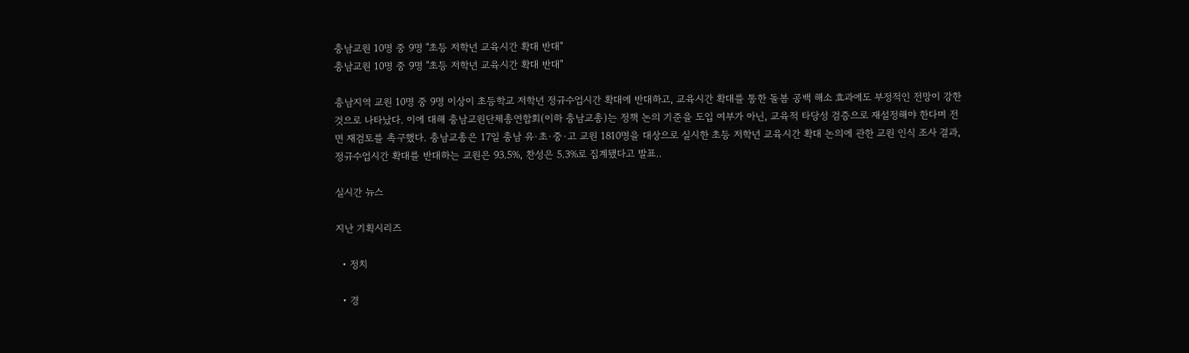충남교원 10명 중 9명 "초등 저학년 교육시간 확대 반대"
충남교원 10명 중 9명 "초등 저학년 교육시간 확대 반대"

충남지역 교원 10명 중 9명 이상이 초등학교 저학년 정규수업시간 확대에 반대하고, 교육시간 확대를 통한 돌봄 공백 해소 효과에도 부정적인 전망이 강한 것으로 나타났다. 이에 대해 충남교원단체총연합회(이하 충남교총)는 정책 논의 기준을 도입 여부가 아닌, 교육적 타당성 검증으로 재설정해야 한다며 전면 재검토를 촉구했다. 충남교총은 17일 충남 유·초·중·고 교원 1810명을 대상으로 실시한 초등 저학년 교육시간 확대 논의에 관한 교원 인식 조사 결과, 정규수업시간 확대를 반대하는 교원은 93.5%, 찬성은 5.3%로 집계됐다고 발표..

실시간 뉴스

지난 기획시리즈

  • 정치

  • 경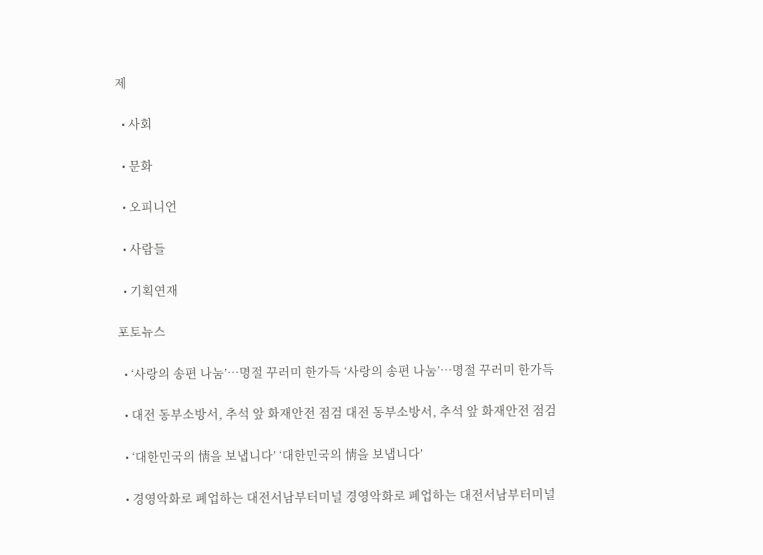제

  • 사회

  • 문화

  • 오피니언

  • 사람들

  • 기획연재

포토뉴스

  • ‘사랑의 송편 나눔’…명절 꾸러미 한가득 ‘사랑의 송편 나눔’…명절 꾸러미 한가득

  • 대전 동부소방서, 추석 앞 화재안전 점검 대전 동부소방서, 추석 앞 화재안전 점검

  • ‘대한민국의 情을 보냅니다’ ‘대한민국의 情을 보냅니다’

  • 경영악화로 폐업하는 대전서남부터미널 경영악화로 폐업하는 대전서남부터미널